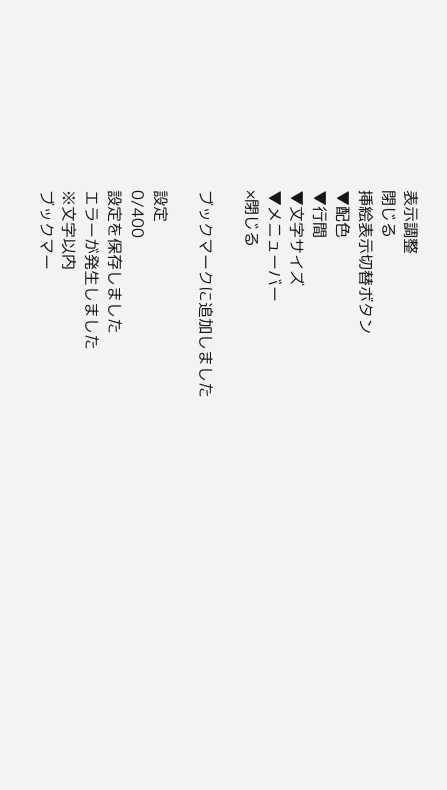表示調整
閉じる
挿絵表示切替ボタン
▼配色
▼行間
▼文字サイズ
▼メニューバー
×閉じる

ブックマークに追加しました

設定
0/400
設定を保存しました
エラーが発生しました
※文字以内
ブックマー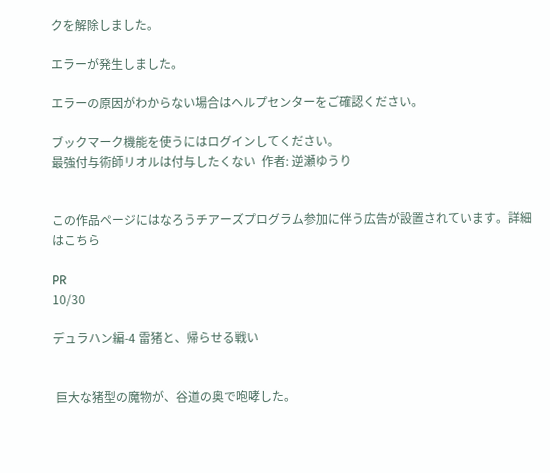クを解除しました。

エラーが発生しました。

エラーの原因がわからない場合はヘルプセンターをご確認ください。

ブックマーク機能を使うにはログインしてください。
最強付与術師リオルは付与したくない  作者: 逆瀬ゆうり


この作品ページにはなろうチアーズプログラム参加に伴う広告が設置されています。詳細はこちら

PR
10/30

デュラハン編-4 雷猪と、帰らせる戦い


 巨大な猪型の魔物が、谷道の奥で咆哮した。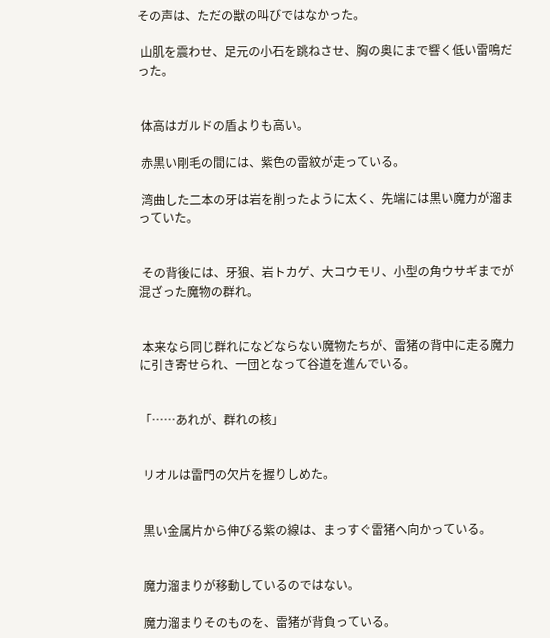その声は、ただの獣の叫びではなかった。

 山肌を震わせ、足元の小石を跳ねさせ、胸の奥にまで響く低い雷鳴だった。


 体高はガルドの盾よりも高い。

 赤黒い剛毛の間には、紫色の雷紋が走っている。

 湾曲した二本の牙は岩を削ったように太く、先端には黒い魔力が溜まっていた。


 その背後には、牙狼、岩トカゲ、大コウモリ、小型の角ウサギまでが混ざった魔物の群れ。


 本来なら同じ群れになどならない魔物たちが、雷猪の背中に走る魔力に引き寄せられ、一団となって谷道を進んでいる。


「……あれが、群れの核」


 リオルは雷門の欠片を握りしめた。


 黒い金属片から伸びる紫の線は、まっすぐ雷猪へ向かっている。


 魔力溜まりが移動しているのではない。

 魔力溜まりそのものを、雷猪が背負っている。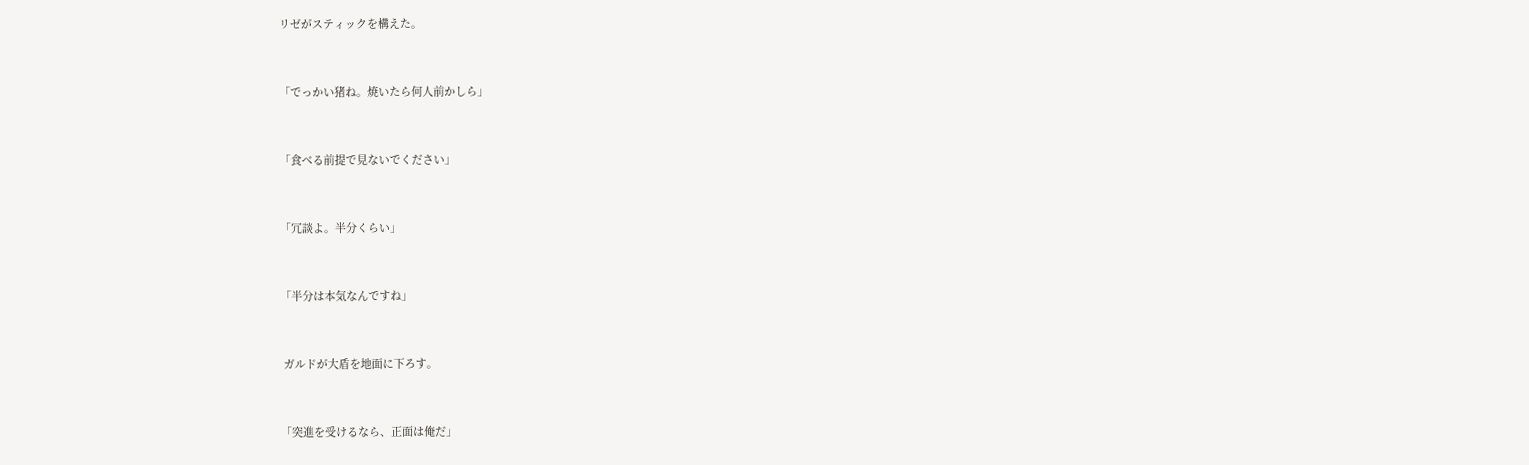リゼがスティックを構えた。


「でっかい猪ね。焼いたら何人前かしら」


「食べる前提で見ないでください」


「冗談よ。半分くらい」


「半分は本気なんですね」


 ガルドが大盾を地面に下ろす。


「突進を受けるなら、正面は俺だ」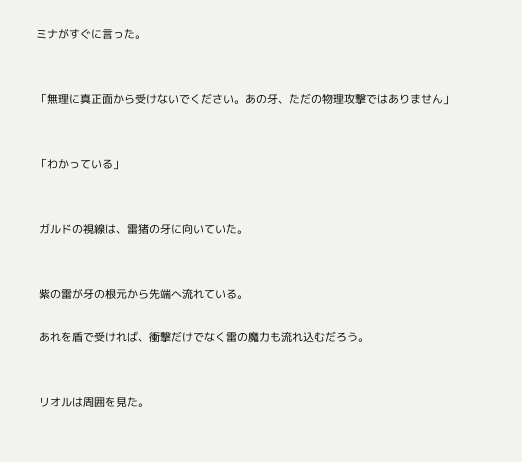ミナがすぐに言った。


「無理に真正面から受けないでください。あの牙、ただの物理攻撃ではありません」


「わかっている」


 ガルドの視線は、雷猪の牙に向いていた。


 紫の雷が牙の根元から先端へ流れている。

 あれを盾で受ければ、衝撃だけでなく雷の魔力も流れ込むだろう。


 リオルは周囲を見た。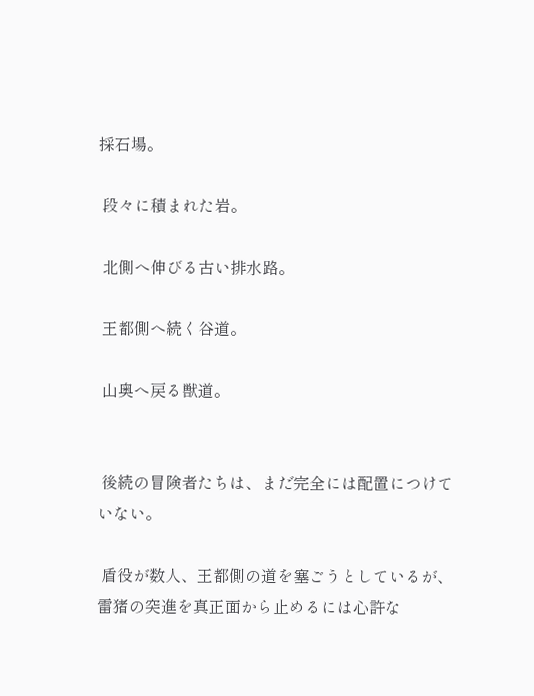採石場。

 段々に積まれた岩。

 北側へ伸びる古い排水路。

 王都側へ続く谷道。

 山奥へ戻る獣道。


 後続の冒険者たちは、まだ完全には配置につけていない。

 盾役が数人、王都側の道を塞ごうとしているが、雷猪の突進を真正面から止めるには心許な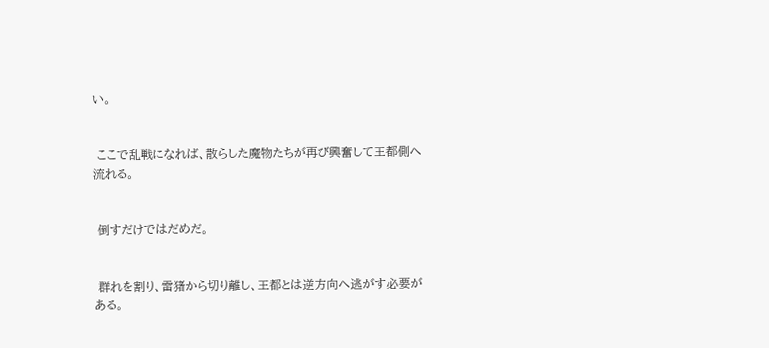い。


 ここで乱戦になれば、散らした魔物たちが再び興奮して王都側へ流れる。


 倒すだけではだめだ。


 群れを割り、雷猪から切り離し、王都とは逆方向へ逃がす必要がある。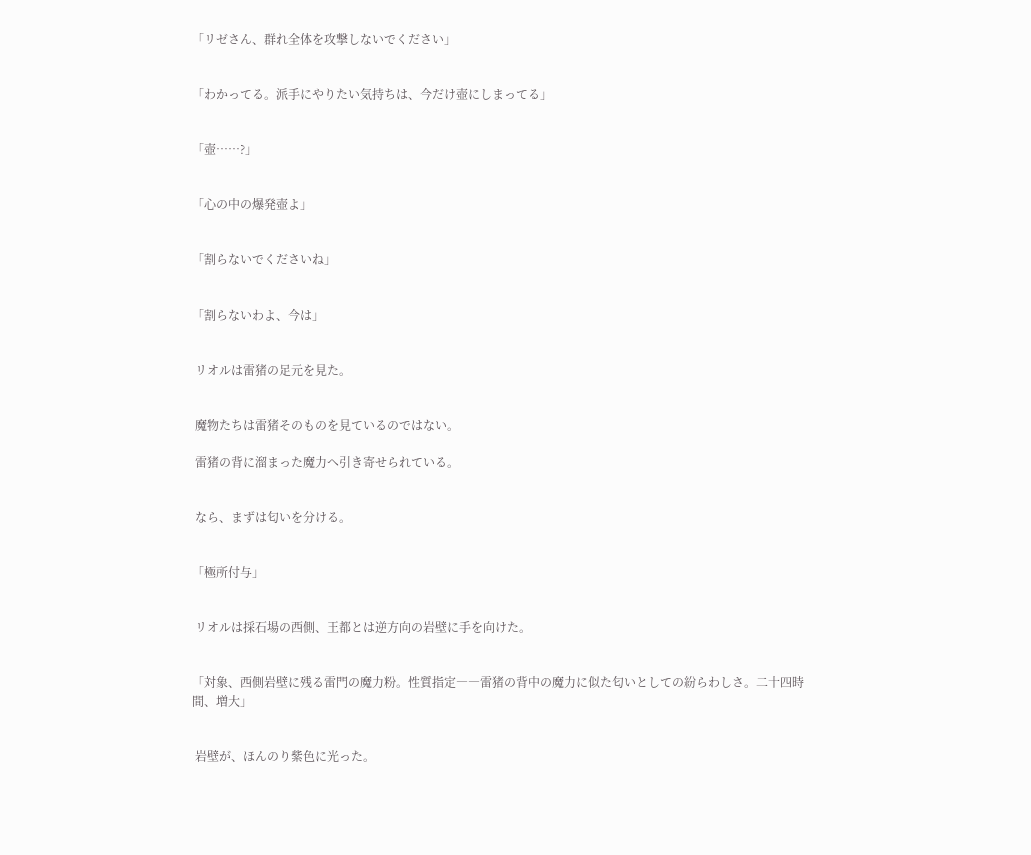「リゼさん、群れ全体を攻撃しないでください」


「わかってる。派手にやりたい気持ちは、今だけ壺にしまってる」


「壺……?」


「心の中の爆発壺よ」


「割らないでくださいね」


「割らないわよ、今は」


 リオルは雷猪の足元を見た。


 魔物たちは雷猪そのものを見ているのではない。

 雷猪の背に溜まった魔力へ引き寄せられている。


 なら、まずは匂いを分ける。


「極所付与」


 リオルは採石場の西側、王都とは逆方向の岩壁に手を向けた。


「対象、西側岩壁に残る雷門の魔力粉。性質指定――雷猪の背中の魔力に似た匂いとしての紛らわしさ。二十四時間、増大」


 岩壁が、ほんのり紫色に光った。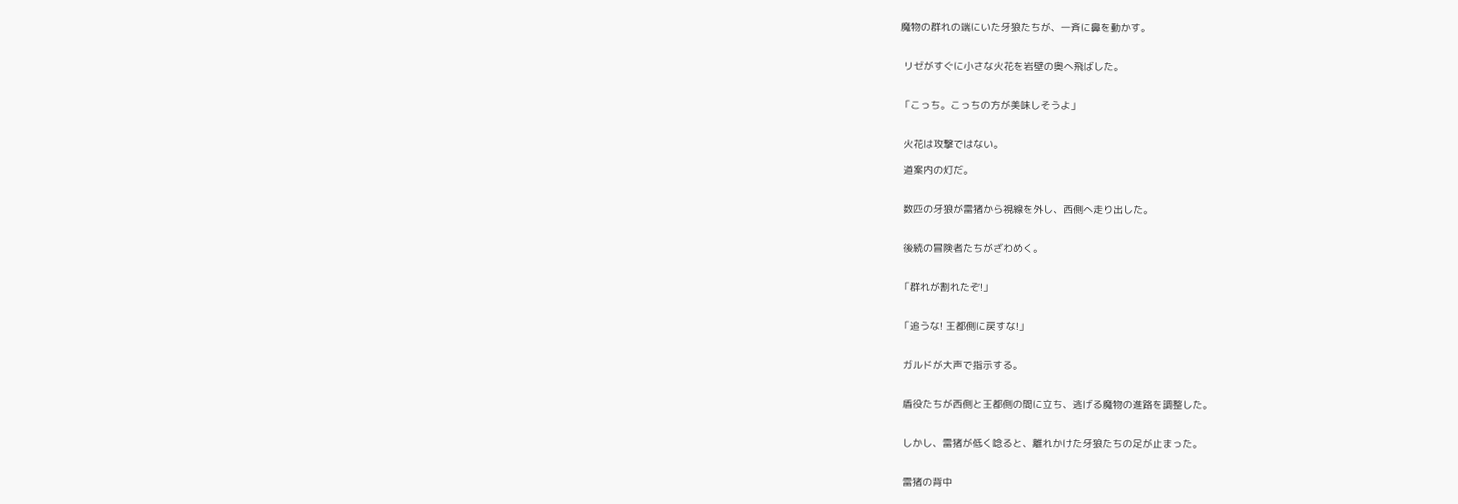魔物の群れの端にいた牙狼たちが、一斉に鼻を動かす。


 リゼがすぐに小さな火花を岩壁の奥へ飛ばした。


「こっち。こっちの方が美味しそうよ」


 火花は攻撃ではない。

 道案内の灯だ。


 数匹の牙狼が雷猪から視線を外し、西側へ走り出した。


 後続の冒険者たちがざわめく。


「群れが割れたぞ!」


「追うな! 王都側に戻すな!」


 ガルドが大声で指示する。


 盾役たちが西側と王都側の間に立ち、逃げる魔物の進路を調整した。


 しかし、雷猪が低く唸ると、離れかけた牙狼たちの足が止まった。


 雷猪の背中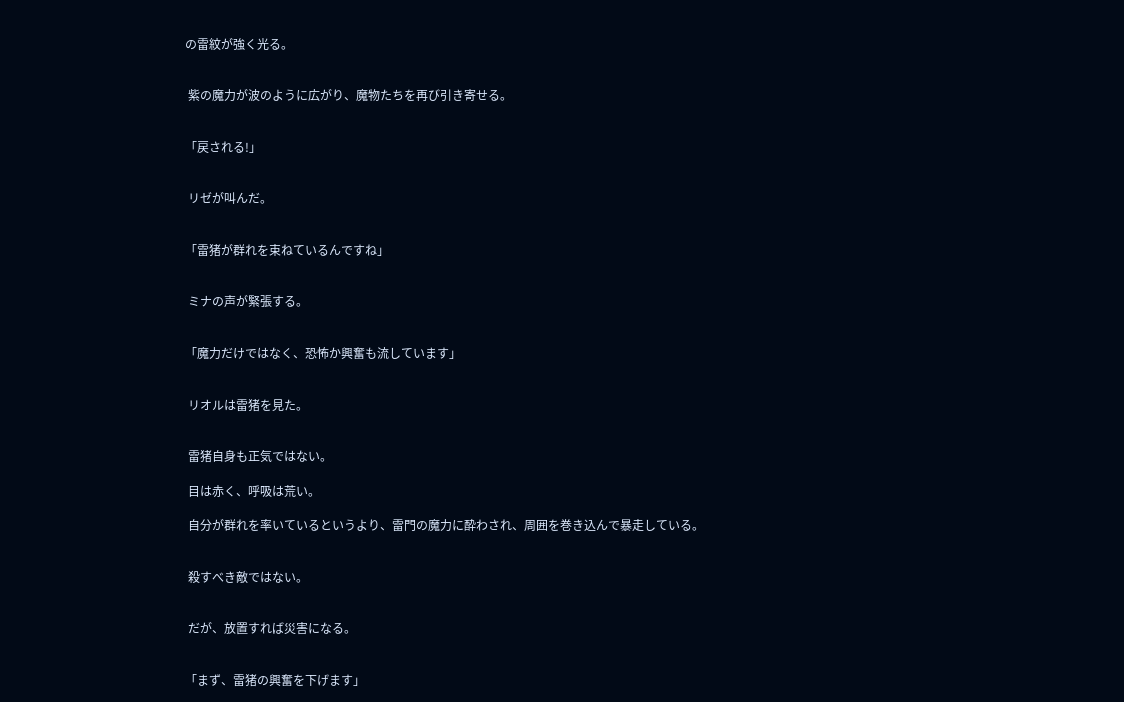の雷紋が強く光る。


 紫の魔力が波のように広がり、魔物たちを再び引き寄せる。


「戻される!」


 リゼが叫んだ。


「雷猪が群れを束ねているんですね」


 ミナの声が緊張する。


「魔力だけではなく、恐怖か興奮も流しています」


 リオルは雷猪を見た。


 雷猪自身も正気ではない。

 目は赤く、呼吸は荒い。

 自分が群れを率いているというより、雷門の魔力に酔わされ、周囲を巻き込んで暴走している。


 殺すべき敵ではない。


 だが、放置すれば災害になる。


「まず、雷猪の興奮を下げます」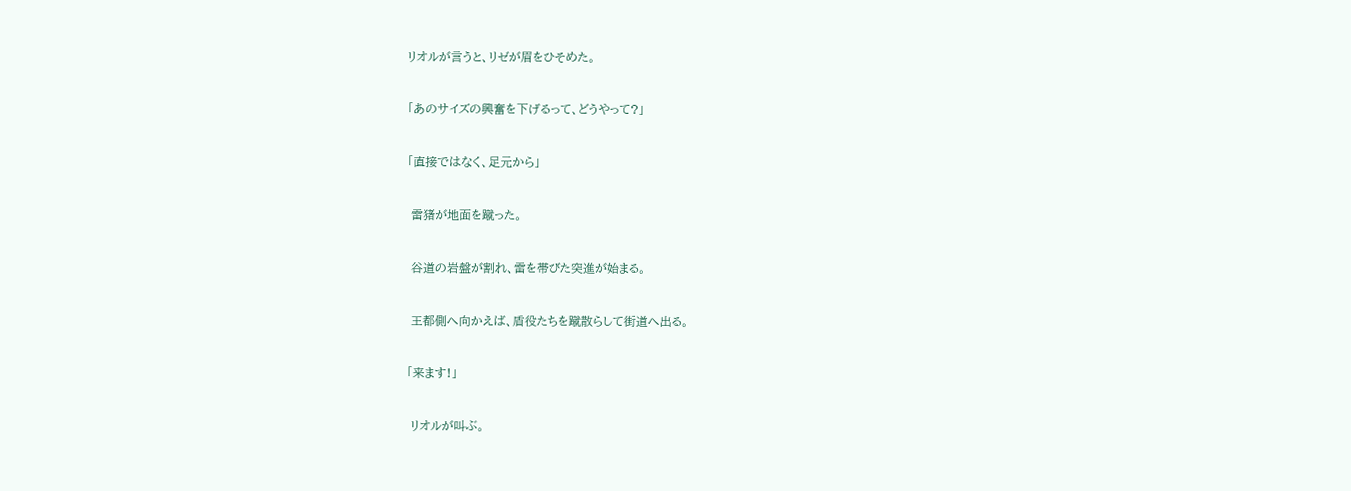リオルが言うと、リゼが眉をひそめた。


「あのサイズの興奮を下げるって、どうやって?」


「直接ではなく、足元から」


 雷猪が地面を蹴った。


 谷道の岩盤が割れ、雷を帯びた突進が始まる。


 王都側へ向かえば、盾役たちを蹴散らして街道へ出る。


「来ます!」


 リオルが叫ぶ。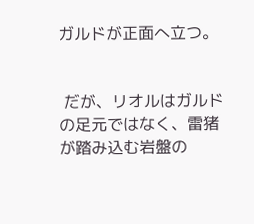ガルドが正面へ立つ。


 だが、リオルはガルドの足元ではなく、雷猪が踏み込む岩盤の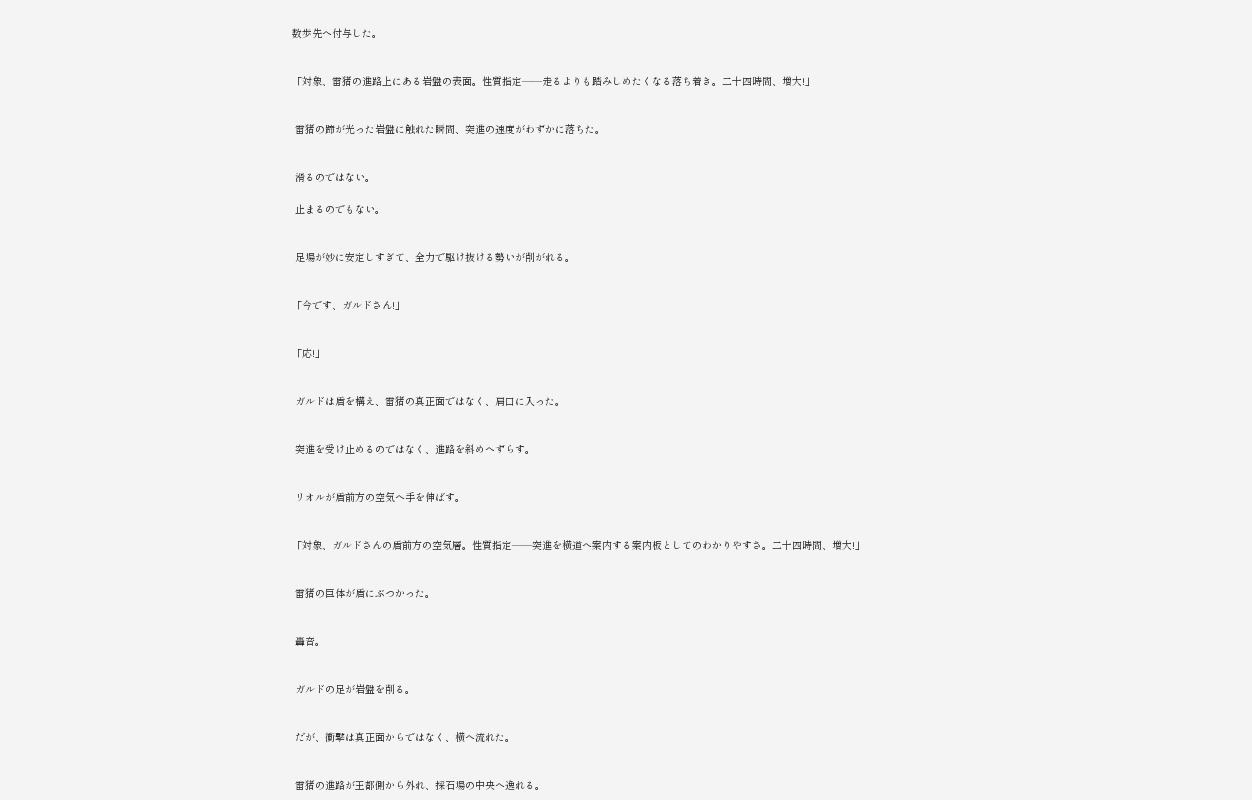数歩先へ付与した。


「対象、雷猪の進路上にある岩盤の表面。性質指定――走るよりも踏みしめたくなる落ち着き。二十四時間、増大!」


 雷猪の蹄が光った岩盤に触れた瞬間、突進の速度がわずかに落ちた。


 滑るのではない。

 止まるのでもない。


 足場が妙に安定しすぎて、全力で駆け抜ける勢いが削がれる。


「今です、ガルドさん!」


「応!」


 ガルドは盾を構え、雷猪の真正面ではなく、肩口に入った。


 突進を受け止めるのではなく、進路を斜めへずらす。


 リオルが盾前方の空気へ手を伸ばす。


「対象、ガルドさんの盾前方の空気層。性質指定――突進を横道へ案内する案内板としてのわかりやすさ。二十四時間、増大!」


 雷猪の巨体が盾にぶつかった。


 轟音。


 ガルドの足が岩盤を削る。


 だが、衝撃は真正面からではなく、横へ流れた。


 雷猪の進路が王都側から外れ、採石場の中央へ逸れる。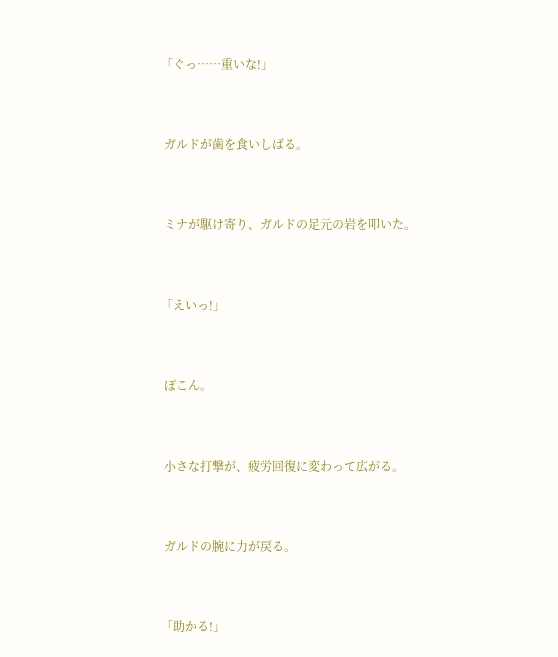「ぐっ……重いな!」


 ガルドが歯を食いしばる。


 ミナが駆け寄り、ガルドの足元の岩を叩いた。


「えいっ!」


 ぽこん。


 小さな打撃が、疲労回復に変わって広がる。


 ガルドの腕に力が戻る。


「助かる!」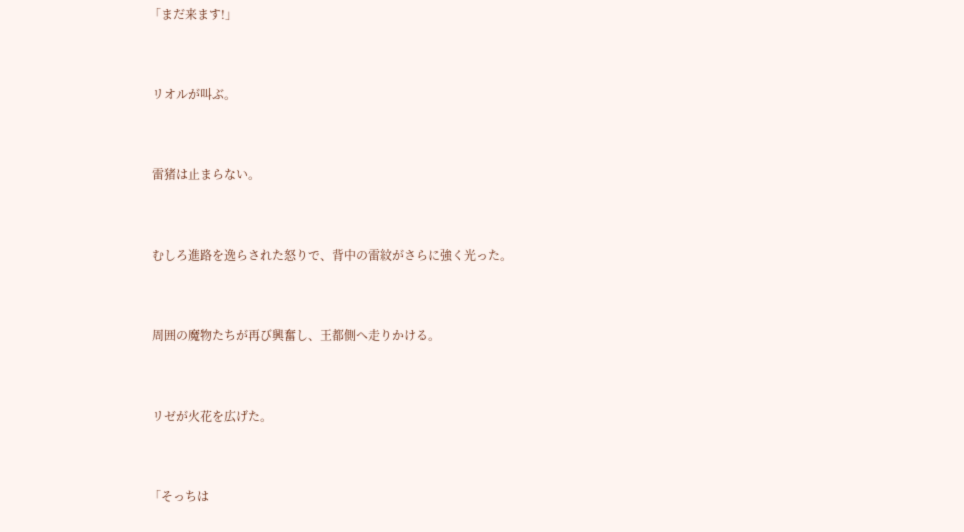「まだ来ます!」


 リオルが叫ぶ。


 雷猪は止まらない。


 むしろ進路を逸らされた怒りで、背中の雷紋がさらに強く光った。


 周囲の魔物たちが再び興奮し、王都側へ走りかける。


 リゼが火花を広げた。


「そっちは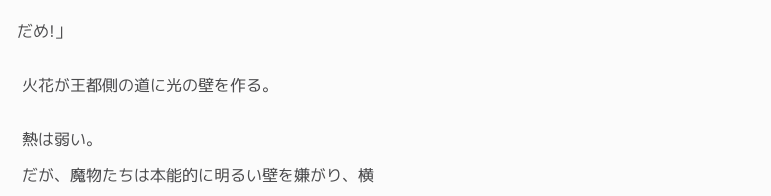だめ!」


 火花が王都側の道に光の壁を作る。


 熱は弱い。

 だが、魔物たちは本能的に明るい壁を嫌がり、横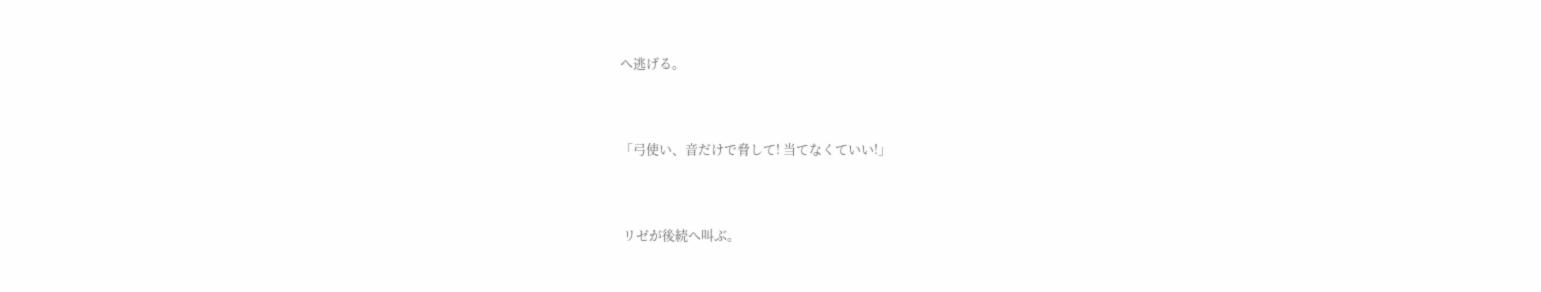へ逃げる。


「弓使い、音だけで脅して! 当てなくていい!」


 リゼが後続へ叫ぶ。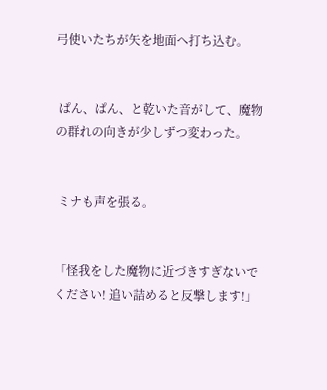弓使いたちが矢を地面へ打ち込む。


 ぱん、ぱん、と乾いた音がして、魔物の群れの向きが少しずつ変わった。


 ミナも声を張る。


「怪我をした魔物に近づきすぎないでください! 追い詰めると反撃します!」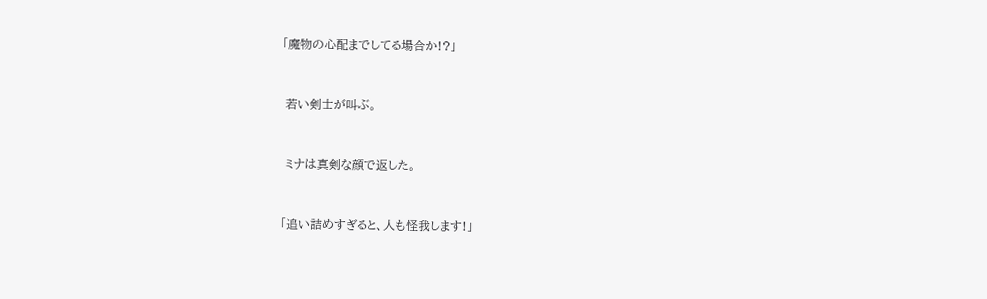「魔物の心配までしてる場合か!?」


 若い剣士が叫ぶ。


 ミナは真剣な顔で返した。


「追い詰めすぎると、人も怪我します!」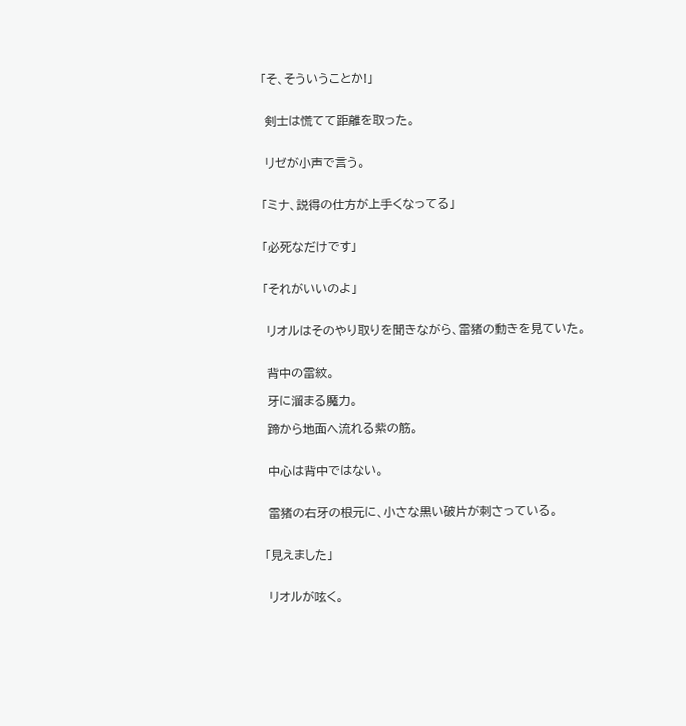「そ、そういうことか!」


 剣士は慌てて距離を取った。


 リゼが小声で言う。


「ミナ、説得の仕方が上手くなってる」


「必死なだけです」


「それがいいのよ」


 リオルはそのやり取りを聞きながら、雷猪の動きを見ていた。


 背中の雷紋。

 牙に溜まる魔力。

 蹄から地面へ流れる紫の筋。


 中心は背中ではない。


 雷猪の右牙の根元に、小さな黒い破片が刺さっている。


「見えました」


 リオルが呟く。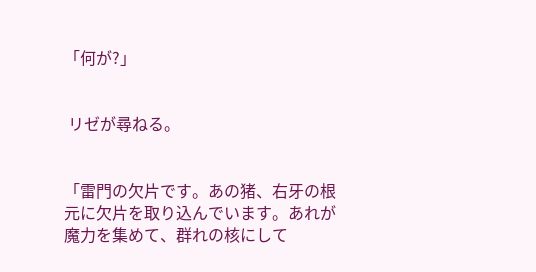「何が?」


 リゼが尋ねる。


「雷門の欠片です。あの猪、右牙の根元に欠片を取り込んでいます。あれが魔力を集めて、群れの核にして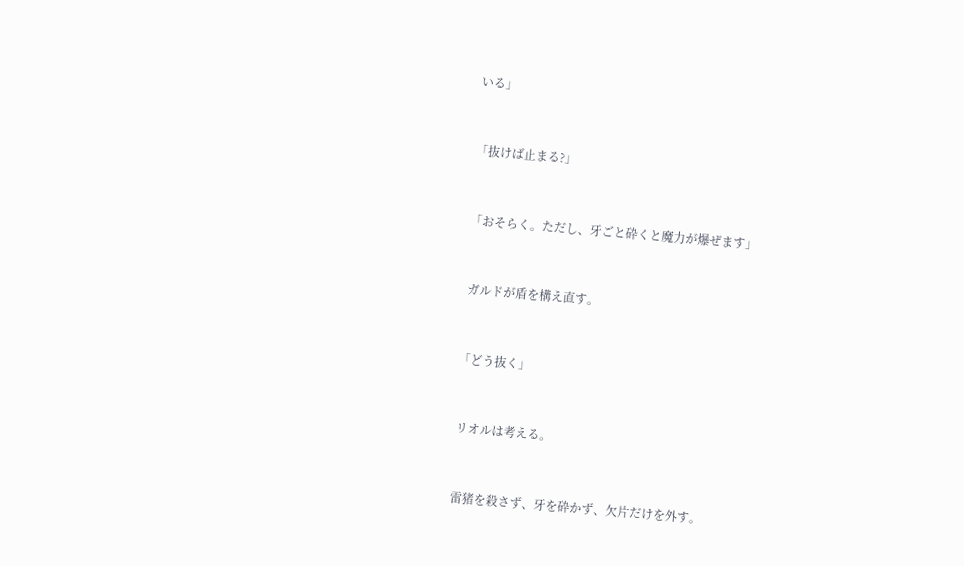いる」


「抜けば止まる?」


「おそらく。ただし、牙ごと砕くと魔力が爆ぜます」


 ガルドが盾を構え直す。


「どう抜く」


 リオルは考える。


 雷猪を殺さず、牙を砕かず、欠片だけを外す。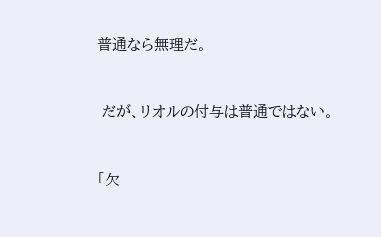普通なら無理だ。


 だが、リオルの付与は普通ではない。


「欠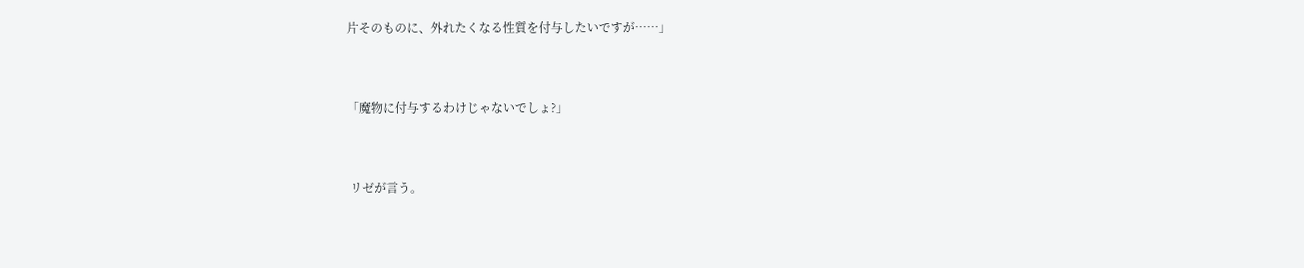片そのものに、外れたくなる性質を付与したいですが……」


「魔物に付与するわけじゃないでしょ?」


 リゼが言う。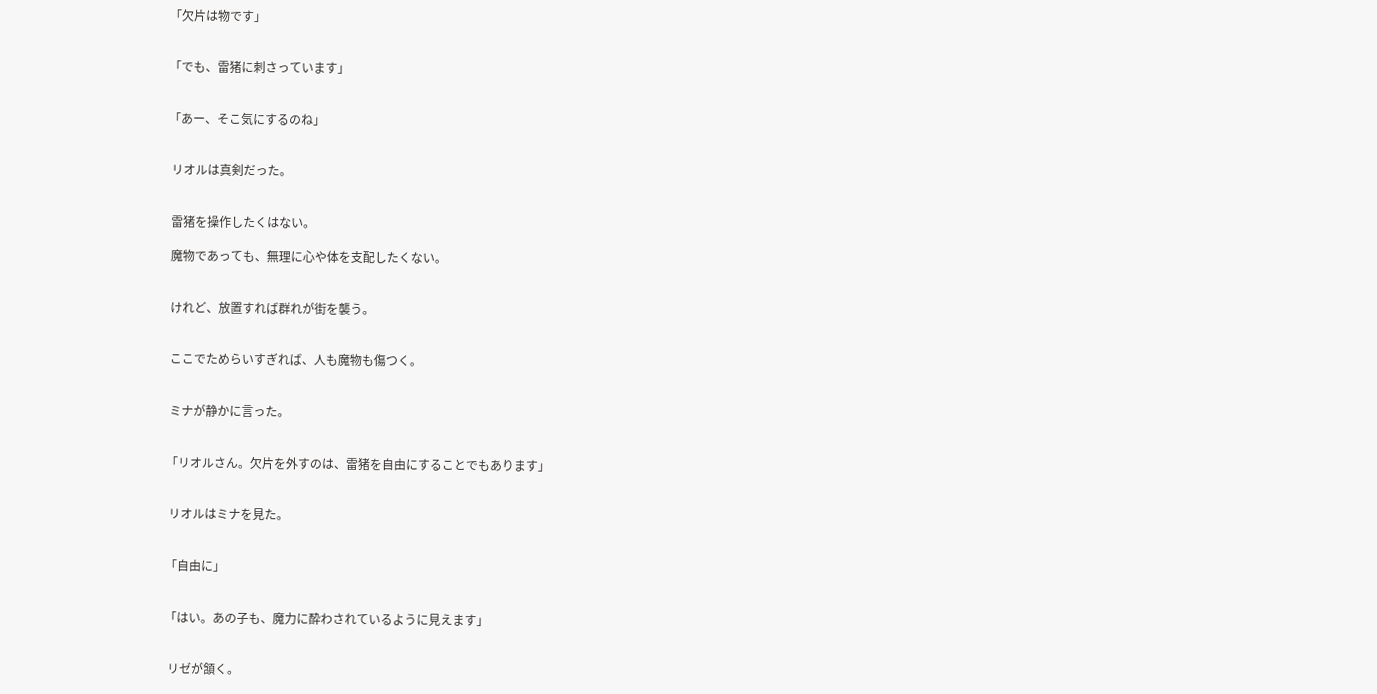「欠片は物です」


「でも、雷猪に刺さっています」


「あー、そこ気にするのね」


 リオルは真剣だった。


 雷猪を操作したくはない。

 魔物であっても、無理に心や体を支配したくない。


 けれど、放置すれば群れが街を襲う。


 ここでためらいすぎれば、人も魔物も傷つく。


 ミナが静かに言った。


「リオルさん。欠片を外すのは、雷猪を自由にすることでもあります」


 リオルはミナを見た。


「自由に」


「はい。あの子も、魔力に酔わされているように見えます」


 リゼが頷く。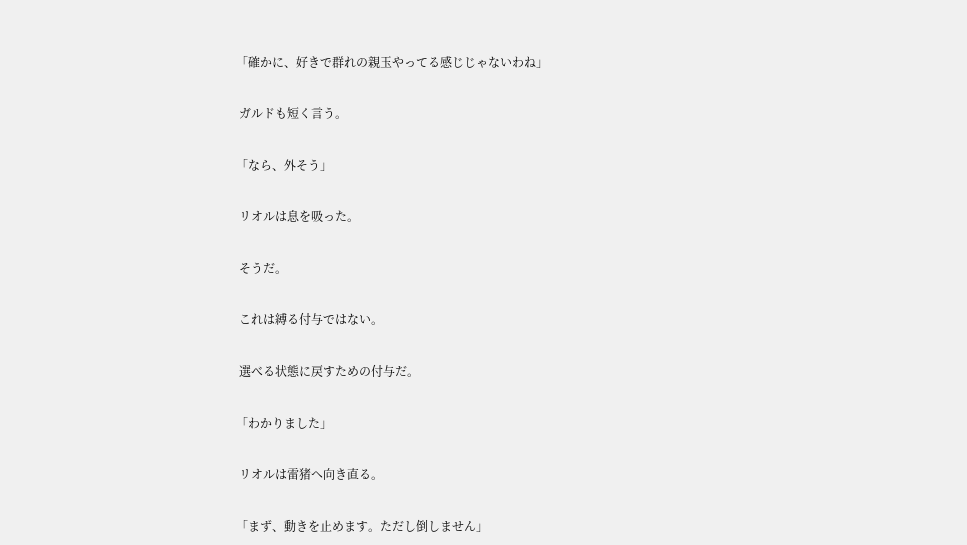「確かに、好きで群れの親玉やってる感じじゃないわね」


 ガルドも短く言う。


「なら、外そう」


 リオルは息を吸った。


 そうだ。


 これは縛る付与ではない。


 選べる状態に戻すための付与だ。


「わかりました」


 リオルは雷猪へ向き直る。


「まず、動きを止めます。ただし倒しません」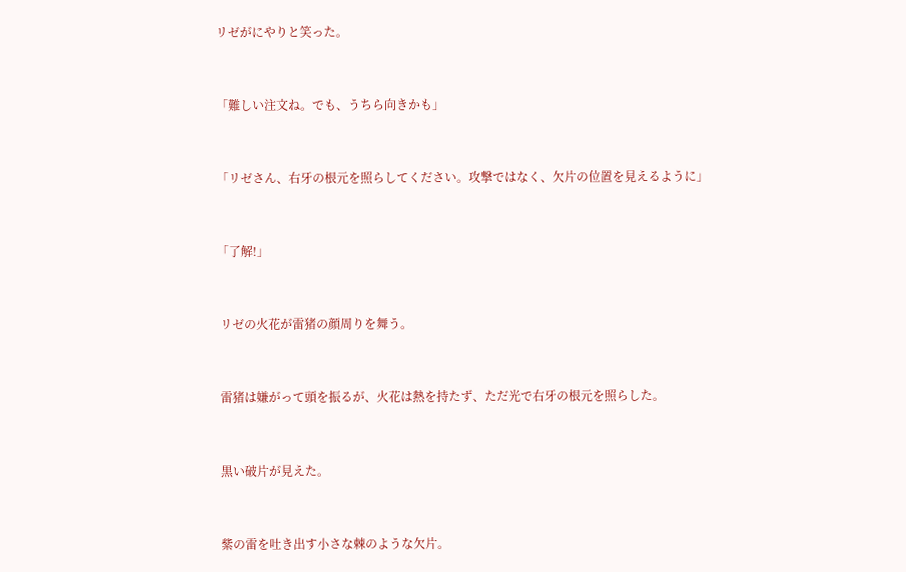リゼがにやりと笑った。


「難しい注文ね。でも、うちら向きかも」


「リゼさん、右牙の根元を照らしてください。攻撃ではなく、欠片の位置を見えるように」


「了解!」


 リゼの火花が雷猪の顔周りを舞う。


 雷猪は嫌がって頭を振るが、火花は熱を持たず、ただ光で右牙の根元を照らした。


 黒い破片が見えた。


 紫の雷を吐き出す小さな棘のような欠片。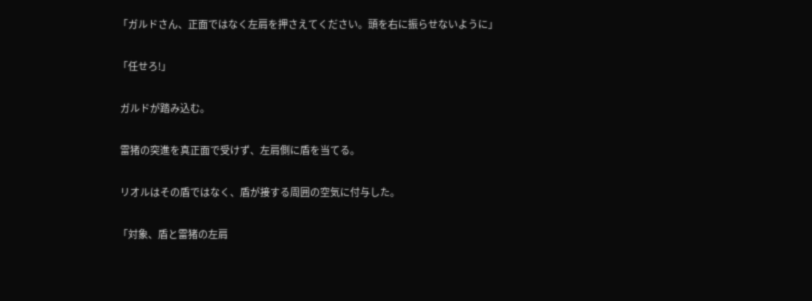「ガルドさん、正面ではなく左肩を押さえてください。頭を右に振らせないように」


「任せろ!」


 ガルドが踏み込む。


 雷猪の突進を真正面で受けず、左肩側に盾を当てる。


 リオルはその盾ではなく、盾が接する周囲の空気に付与した。


「対象、盾と雷猪の左肩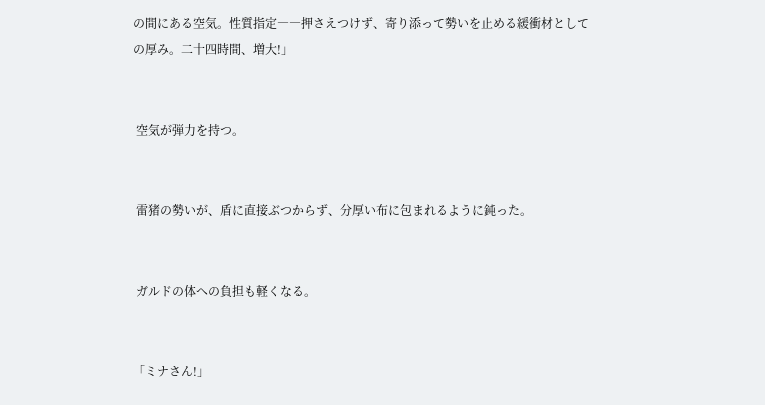の間にある空気。性質指定――押さえつけず、寄り添って勢いを止める緩衝材としての厚み。二十四時間、増大!」


 空気が弾力を持つ。


 雷猪の勢いが、盾に直接ぶつからず、分厚い布に包まれるように鈍った。


 ガルドの体への負担も軽くなる。


「ミナさん!」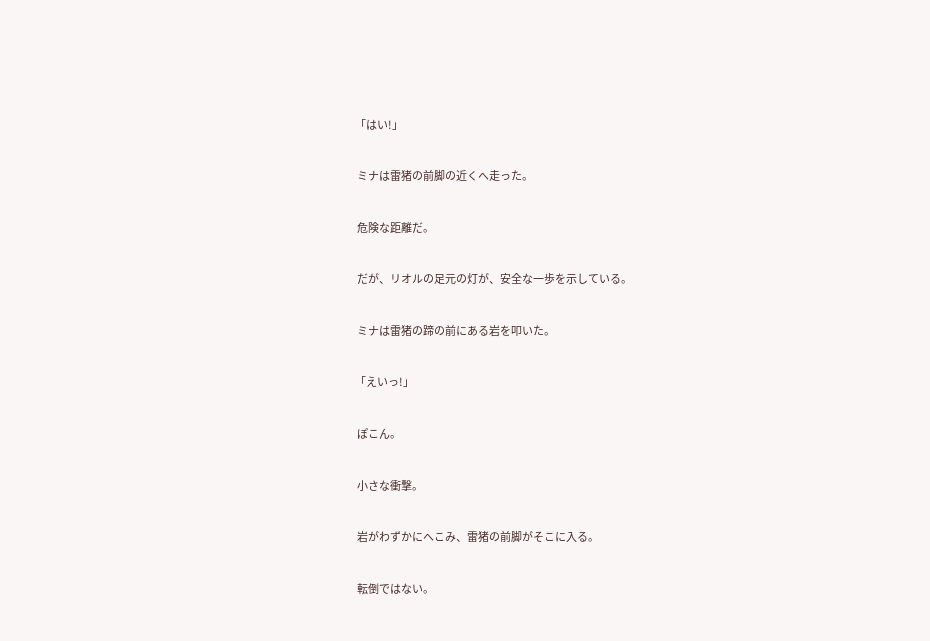「はい!」


 ミナは雷猪の前脚の近くへ走った。


 危険な距離だ。


 だが、リオルの足元の灯が、安全な一歩を示している。


 ミナは雷猪の蹄の前にある岩を叩いた。


「えいっ!」


 ぽこん。


 小さな衝撃。


 岩がわずかにへこみ、雷猪の前脚がそこに入る。


 転倒ではない。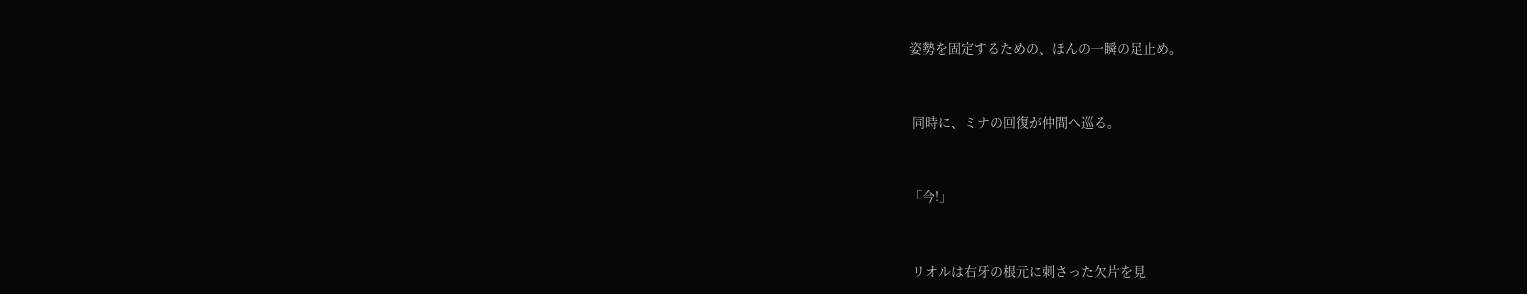姿勢を固定するための、ほんの一瞬の足止め。


 同時に、ミナの回復が仲間へ巡る。


「今!」


 リオルは右牙の根元に刺さった欠片を見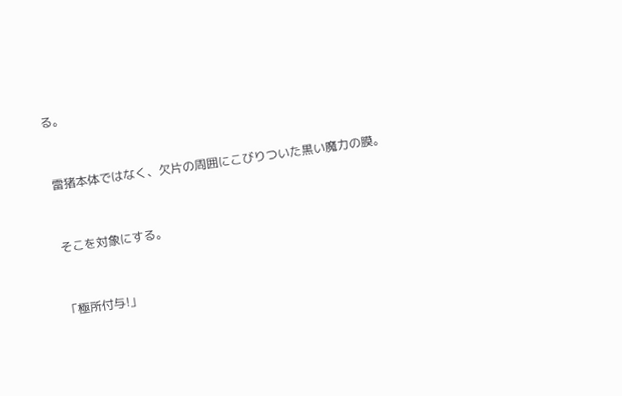る。


 雷猪本体ではなく、欠片の周囲にこびりついた黒い魔力の膜。


 そこを対象にする。


「極所付与!」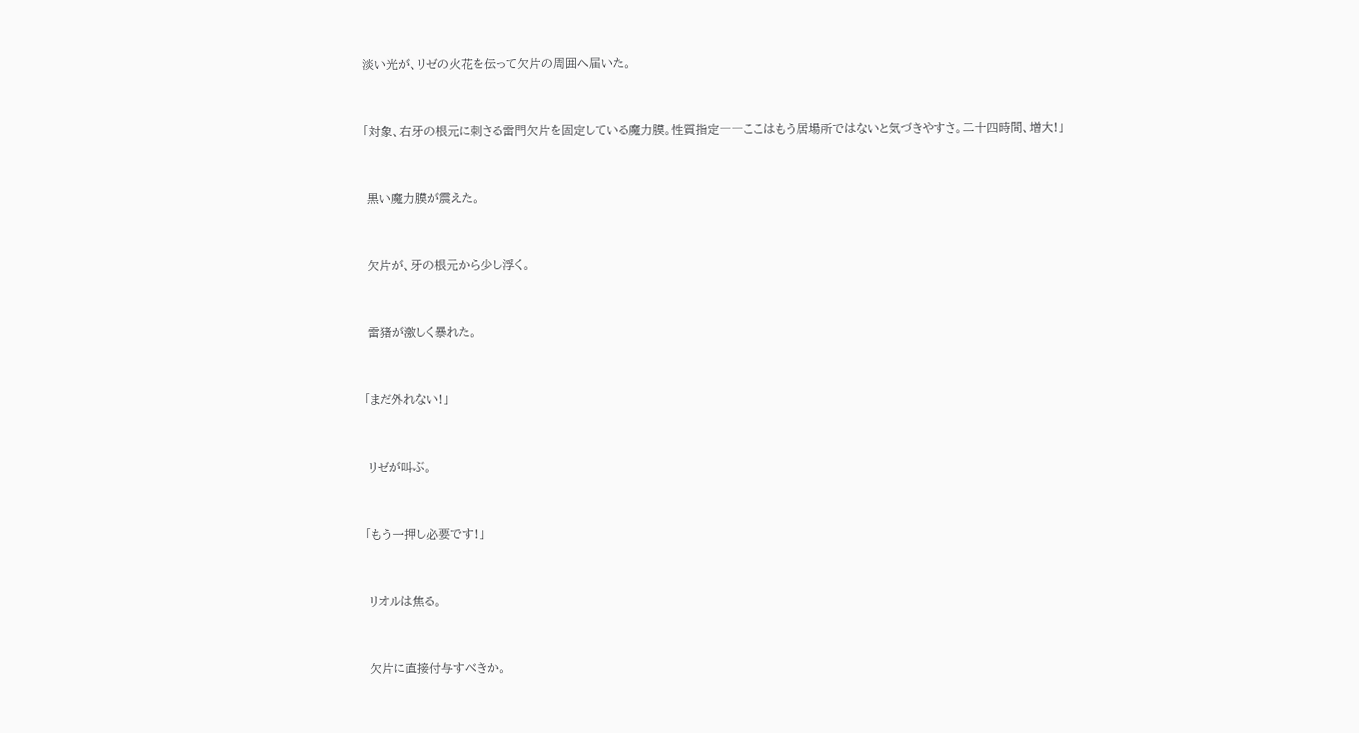淡い光が、リゼの火花を伝って欠片の周囲へ届いた。


「対象、右牙の根元に刺さる雷門欠片を固定している魔力膜。性質指定――ここはもう居場所ではないと気づきやすさ。二十四時間、増大!」


 黒い魔力膜が震えた。


 欠片が、牙の根元から少し浮く。


 雷猪が激しく暴れた。


「まだ外れない!」


 リゼが叫ぶ。


「もう一押し必要です!」


 リオルは焦る。


 欠片に直接付与すべきか。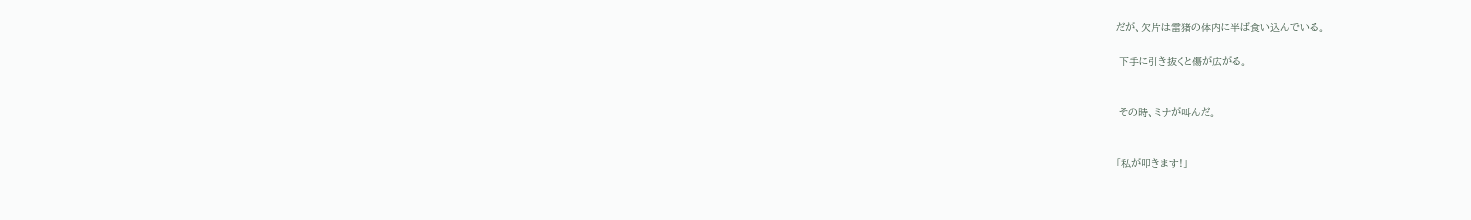だが、欠片は雷猪の体内に半ば食い込んでいる。

 下手に引き抜くと傷が広がる。


 その時、ミナが叫んだ。


「私が叩きます!」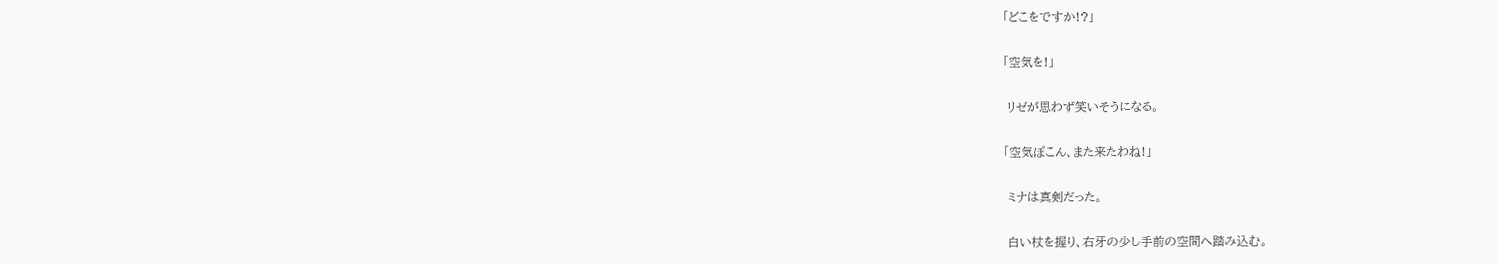「どこをですか!?」


「空気を!」


 リゼが思わず笑いそうになる。


「空気ぽこん、また来たわね!」


 ミナは真剣だった。


 白い杖を握り、右牙の少し手前の空間へ踏み込む。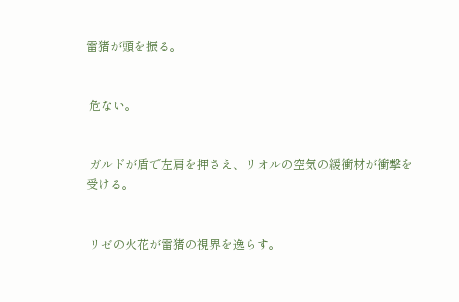雷猪が頭を振る。


 危ない。


 ガルドが盾で左肩を押さえ、リオルの空気の緩衝材が衝撃を受ける。


 リゼの火花が雷猪の視界を逸らす。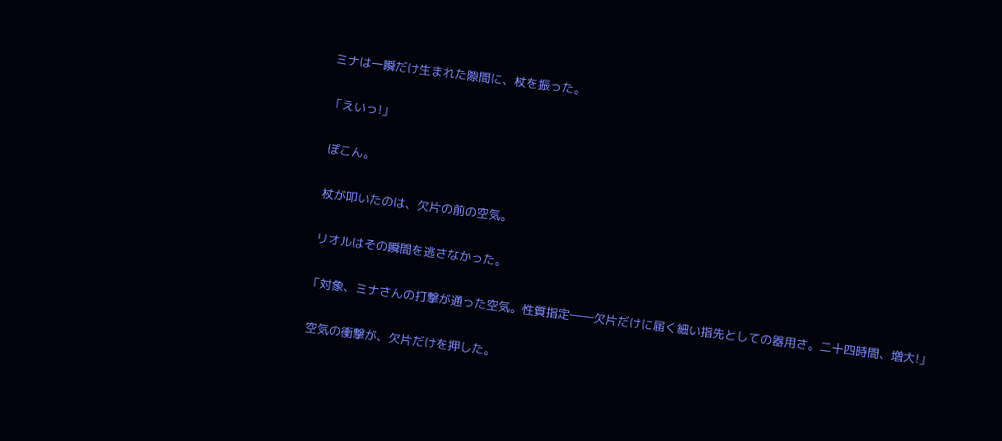ミナは一瞬だけ生まれた隙間に、杖を振った。


「えいっ!」


 ぽこん。


 杖が叩いたのは、欠片の前の空気。


 リオルはその瞬間を逃さなかった。


「対象、ミナさんの打撃が通った空気。性質指定――欠片だけに届く細い指先としての器用さ。二十四時間、増大!」


 空気の衝撃が、欠片だけを押した。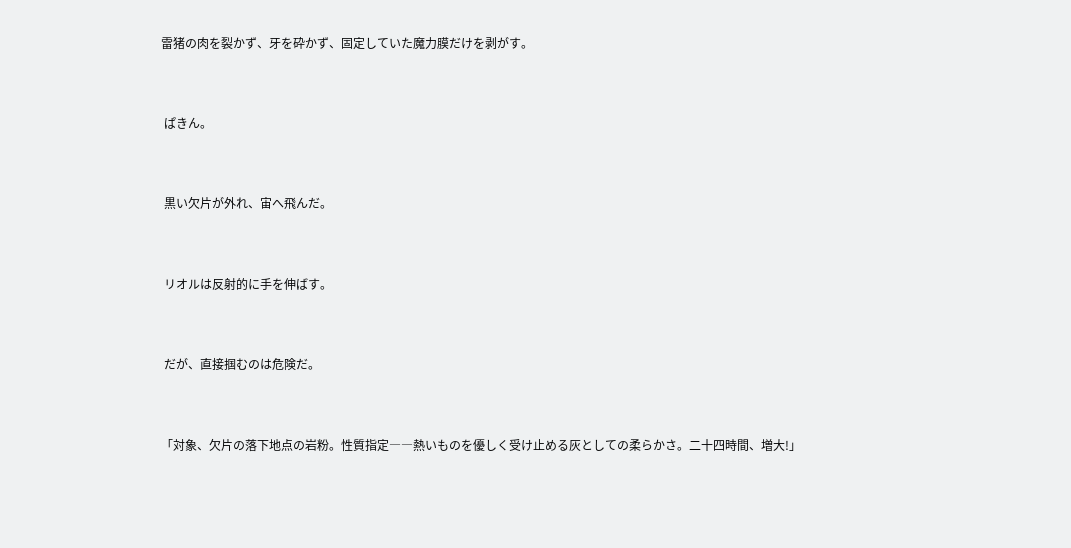雷猪の肉を裂かず、牙を砕かず、固定していた魔力膜だけを剥がす。


 ぱきん。


 黒い欠片が外れ、宙へ飛んだ。


 リオルは反射的に手を伸ばす。


 だが、直接掴むのは危険だ。


「対象、欠片の落下地点の岩粉。性質指定――熱いものを優しく受け止める灰としての柔らかさ。二十四時間、増大!」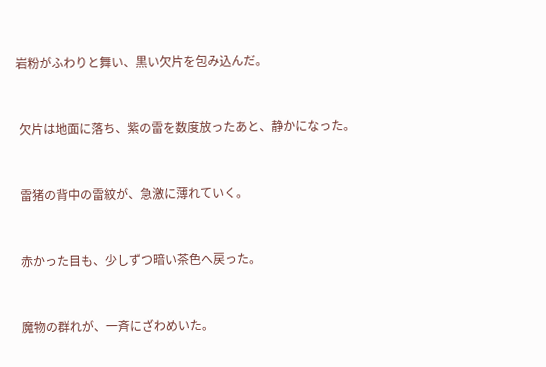岩粉がふわりと舞い、黒い欠片を包み込んだ。


 欠片は地面に落ち、紫の雷を数度放ったあと、静かになった。


 雷猪の背中の雷紋が、急激に薄れていく。


 赤かった目も、少しずつ暗い茶色へ戻った。


 魔物の群れが、一斉にざわめいた。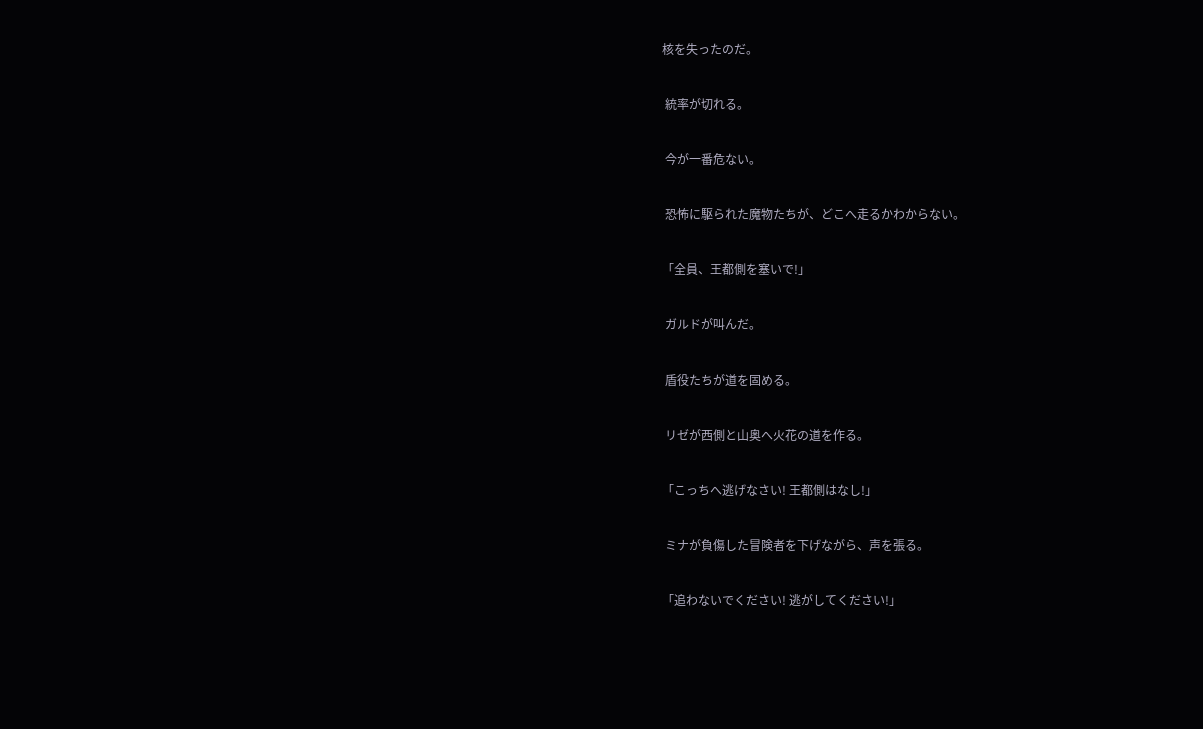核を失ったのだ。


 統率が切れる。


 今が一番危ない。


 恐怖に駆られた魔物たちが、どこへ走るかわからない。


「全員、王都側を塞いで!」


 ガルドが叫んだ。


 盾役たちが道を固める。


 リゼが西側と山奥へ火花の道を作る。


「こっちへ逃げなさい! 王都側はなし!」


 ミナが負傷した冒険者を下げながら、声を張る。


「追わないでください! 逃がしてください!」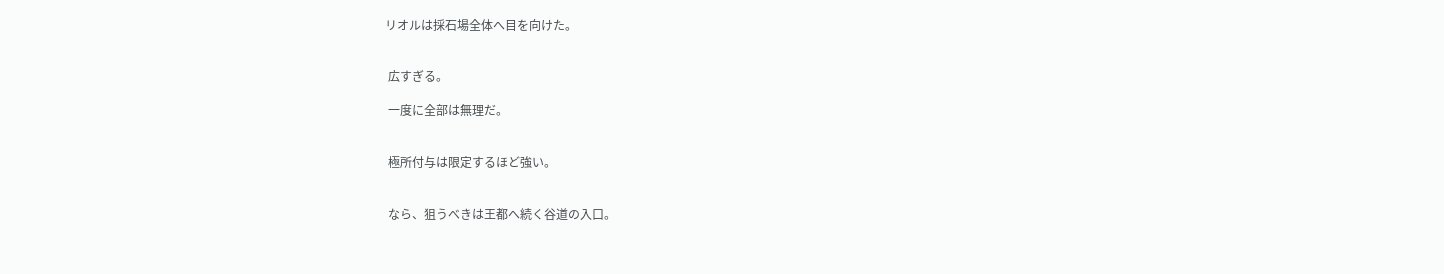リオルは採石場全体へ目を向けた。


 広すぎる。

 一度に全部は無理だ。


 極所付与は限定するほど強い。


 なら、狙うべきは王都へ続く谷道の入口。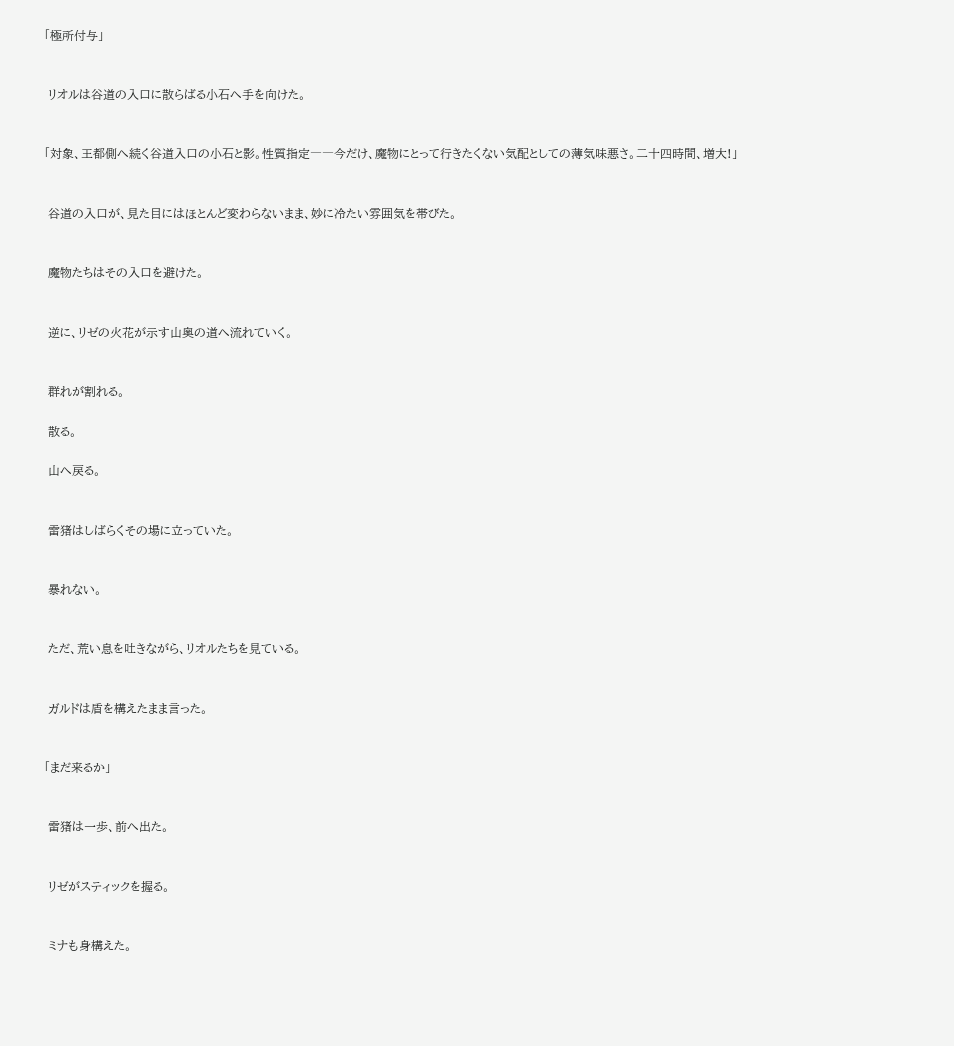「極所付与」


 リオルは谷道の入口に散らばる小石へ手を向けた。


「対象、王都側へ続く谷道入口の小石と影。性質指定――今だけ、魔物にとって行きたくない気配としての薄気味悪さ。二十四時間、増大!」


 谷道の入口が、見た目にはほとんど変わらないまま、妙に冷たい雰囲気を帯びた。


 魔物たちはその入口を避けた。


 逆に、リゼの火花が示す山奥の道へ流れていく。


 群れが割れる。

 散る。

 山へ戻る。


 雷猪はしばらくその場に立っていた。


 暴れない。


 ただ、荒い息を吐きながら、リオルたちを見ている。


 ガルドは盾を構えたまま言った。


「まだ来るか」


 雷猪は一歩、前へ出た。


 リゼがスティックを握る。


 ミナも身構えた。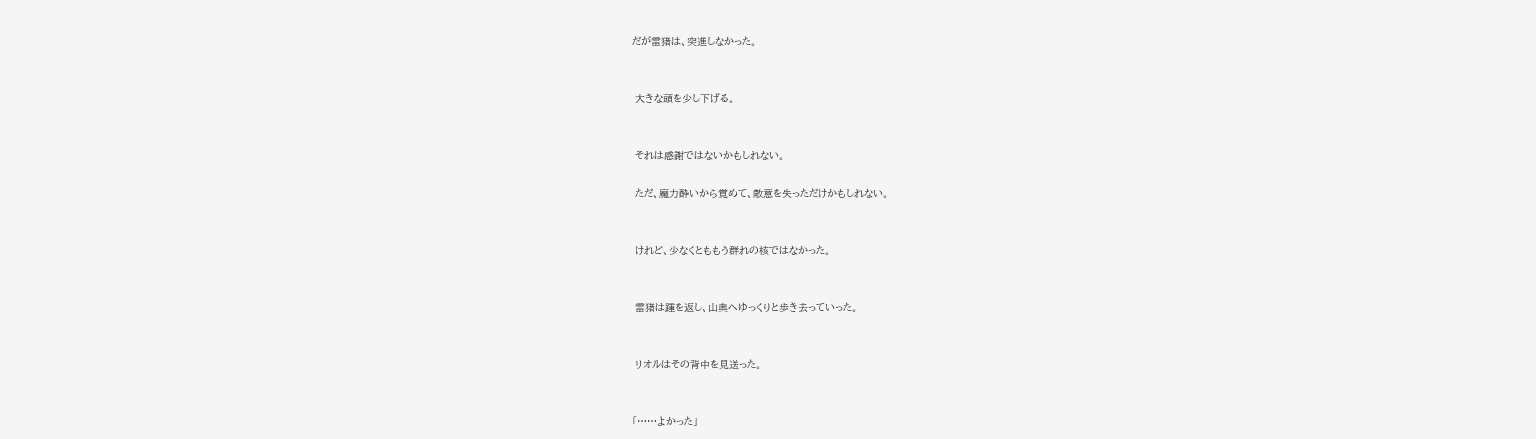だが雷猪は、突進しなかった。


 大きな頭を少し下げる。


 それは感謝ではないかもしれない。

 ただ、魔力酔いから覚めて、敵意を失っただけかもしれない。


 けれど、少なくとももう群れの核ではなかった。


 雷猪は踵を返し、山奥へゆっくりと歩き去っていった。


 リオルはその背中を見送った。


「……よかった」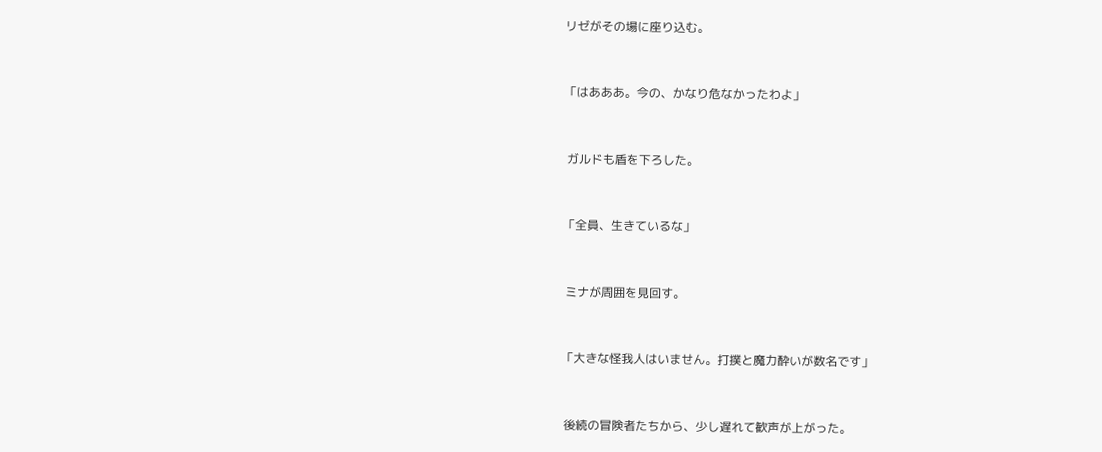リゼがその場に座り込む。


「はあああ。今の、かなり危なかったわよ」


 ガルドも盾を下ろした。


「全員、生きているな」


 ミナが周囲を見回す。


「大きな怪我人はいません。打撲と魔力酔いが数名です」


 後続の冒険者たちから、少し遅れて歓声が上がった。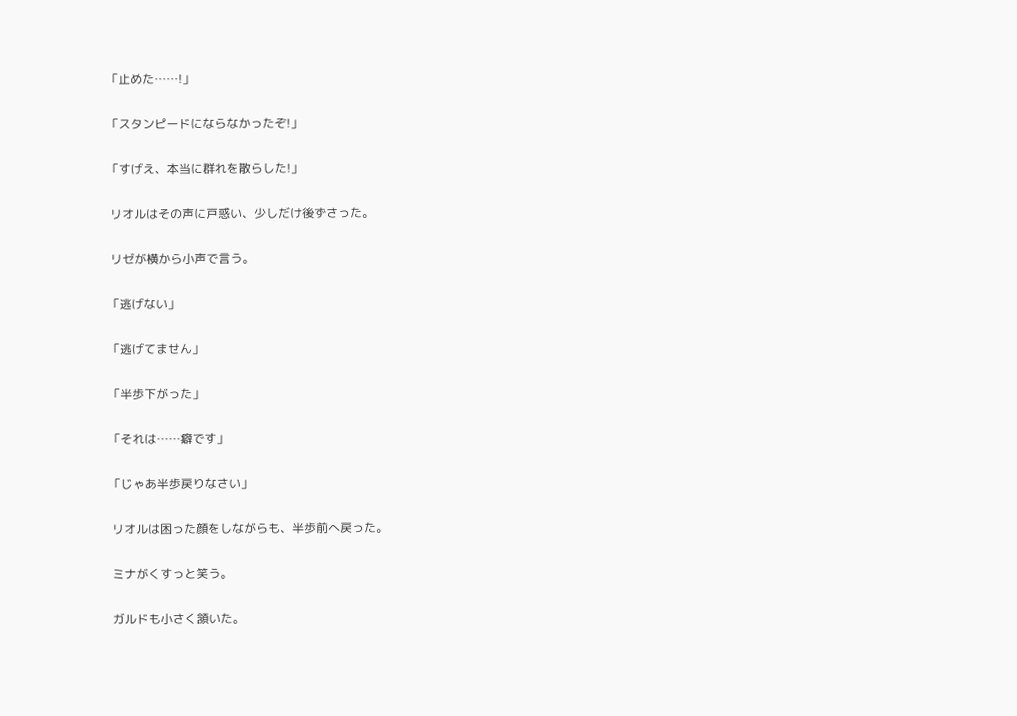「止めた……!」


「スタンピードにならなかったぞ!」


「すげえ、本当に群れを散らした!」


 リオルはその声に戸惑い、少しだけ後ずさった。


 リゼが横から小声で言う。


「逃げない」


「逃げてません」


「半歩下がった」


「それは……癖です」


「じゃあ半歩戻りなさい」


 リオルは困った顔をしながらも、半歩前へ戻った。


 ミナがくすっと笑う。


 ガルドも小さく頷いた。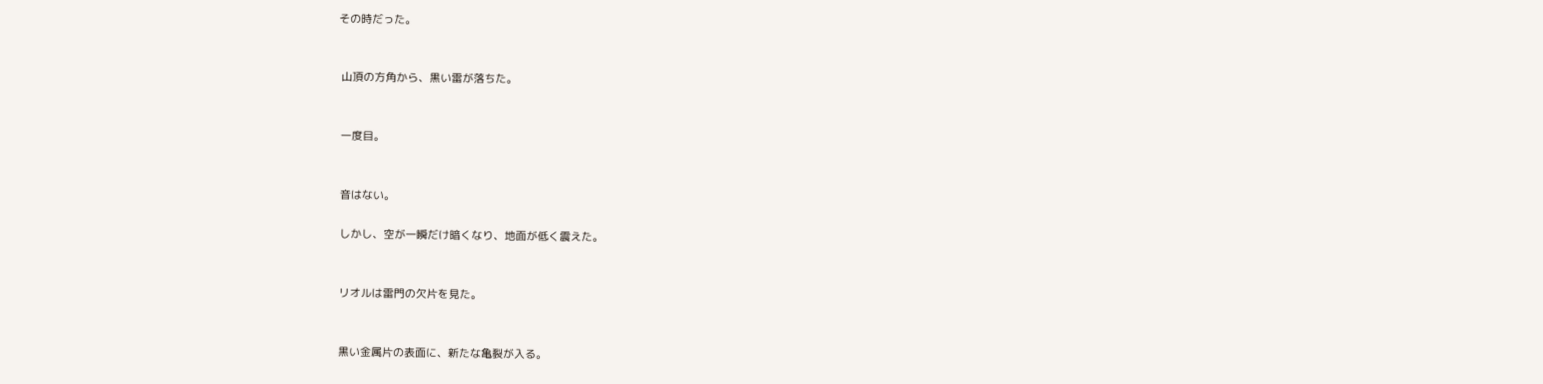その時だった。


 山頂の方角から、黒い雷が落ちた。


 一度目。


 音はない。

 しかし、空が一瞬だけ暗くなり、地面が低く震えた。


 リオルは雷門の欠片を見た。


 黒い金属片の表面に、新たな亀裂が入る。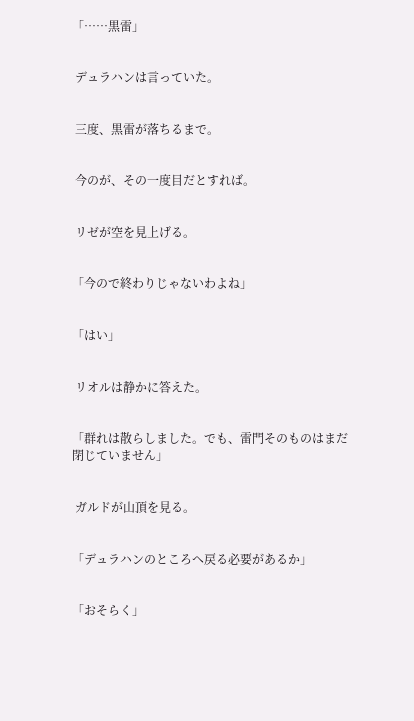「……黒雷」


 デュラハンは言っていた。


 三度、黒雷が落ちるまで。


 今のが、その一度目だとすれば。


 リゼが空を見上げる。


「今ので終わりじゃないわよね」


「はい」


 リオルは静かに答えた。


「群れは散らしました。でも、雷門そのものはまだ閉じていません」


 ガルドが山頂を見る。


「デュラハンのところへ戻る必要があるか」


「おそらく」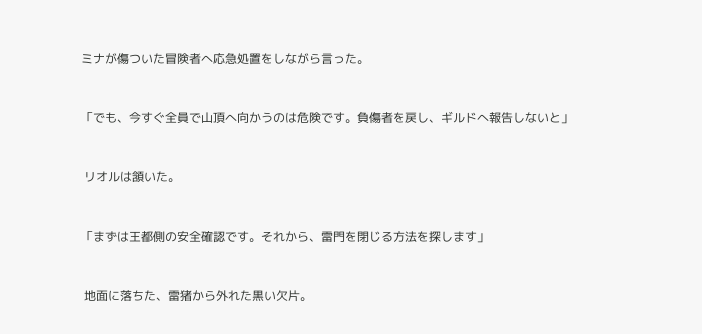ミナが傷ついた冒険者へ応急処置をしながら言った。


「でも、今すぐ全員で山頂へ向かうのは危険です。負傷者を戻し、ギルドへ報告しないと」


 リオルは頷いた。


「まずは王都側の安全確認です。それから、雷門を閉じる方法を探します」


 地面に落ちた、雷猪から外れた黒い欠片。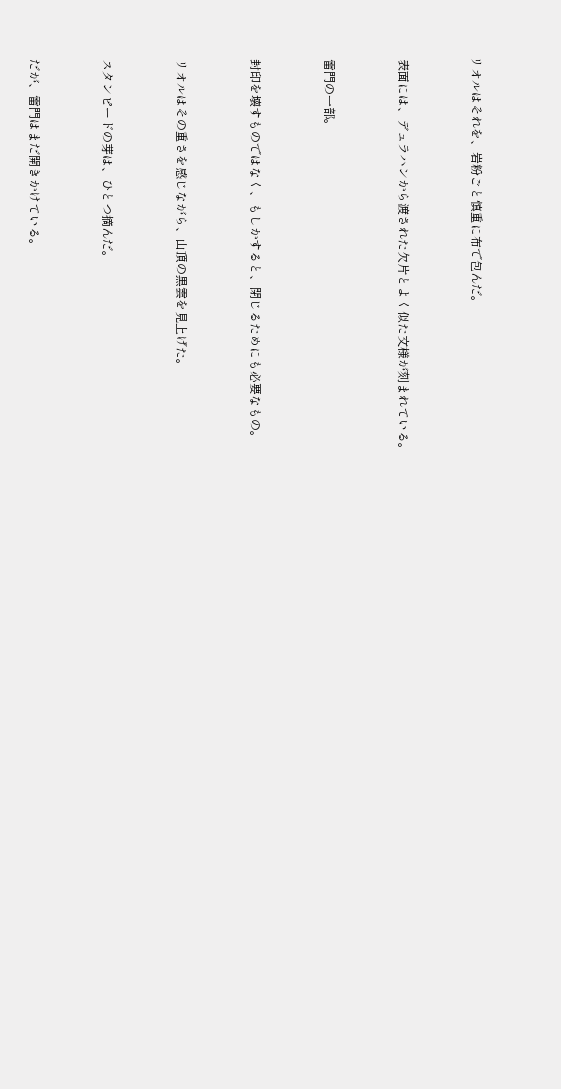リオルはそれを、岩粉ごと慎重に布で包んだ。


 表面には、デュラハンから渡された欠片とよく似た文様が刻まれている。


 雷門の一部。


 封印を壊すものではなく、もしかすると、閉じるためにも必要なもの。


 リオルはその重さを感じながら、山頂の黒雲を見上げた。


 スタンピードの芽は、ひとつ摘んだ。


 だが、雷門はまだ開きかけている。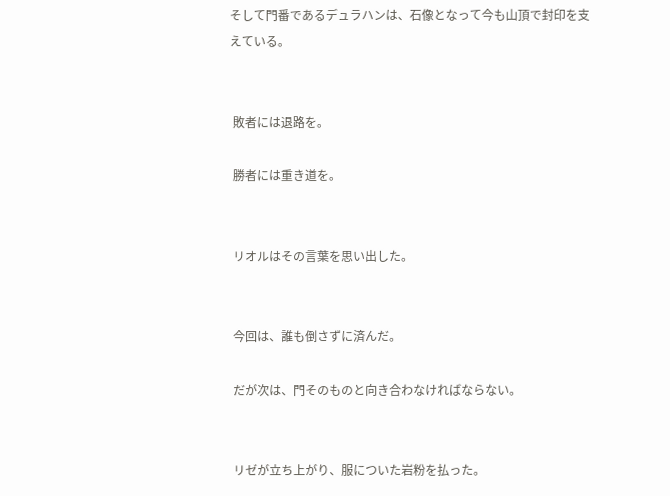そして門番であるデュラハンは、石像となって今も山頂で封印を支えている。


 敗者には退路を。

 勝者には重き道を。


 リオルはその言葉を思い出した。


 今回は、誰も倒さずに済んだ。

 だが次は、門そのものと向き合わなければならない。


 リゼが立ち上がり、服についた岩粉を払った。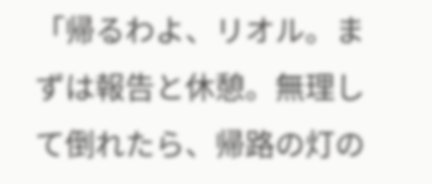「帰るわよ、リオル。まずは報告と休憩。無理して倒れたら、帰路の灯の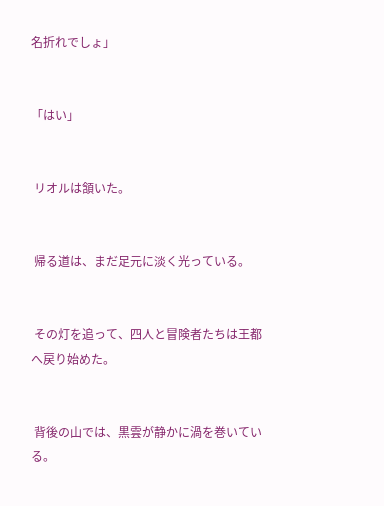名折れでしょ」


「はい」


 リオルは頷いた。


 帰る道は、まだ足元に淡く光っている。


 その灯を追って、四人と冒険者たちは王都へ戻り始めた。


 背後の山では、黒雲が静かに渦を巻いている。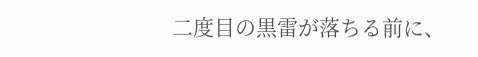二度目の黒雷が落ちる前に、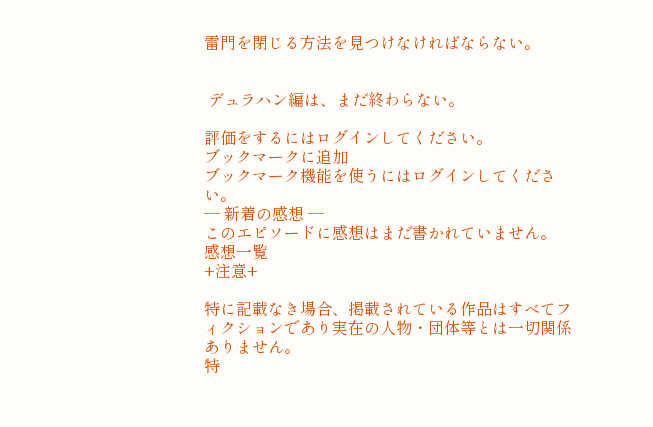雷門を閉じる方法を見つけなければならない。


 デュラハン編は、まだ終わらない。

評価をするにはログインしてください。
ブックマークに追加
ブックマーク機能を使うにはログインしてください。
― 新着の感想 ―
このエピソードに感想はまだ書かれていません。
感想一覧
+注意+

特に記載なき場合、掲載されている作品はすべてフィクションであり実在の人物・団体等とは一切関係ありません。
特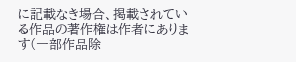に記載なき場合、掲載されている作品の著作権は作者にあります(一部作品除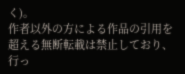く)。
作者以外の方による作品の引用を超える無断転載は禁止しており、行っ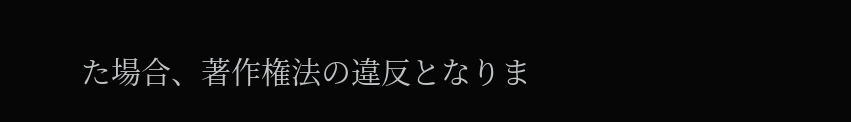た場合、著作権法の違反となりま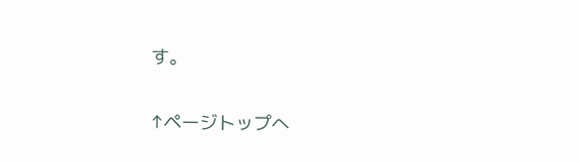す。

↑ページトップへ